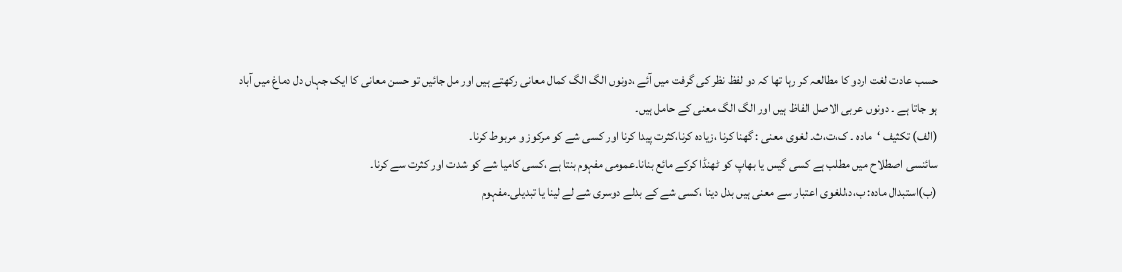حسب عادت لغت اردو کا مطالعہ کر رہا تھا کہ دو لفظ نظر کی گرفت میں آئے ،دونوں الگ الگ کمال معانی رکھتے ہیں اور مل جائیں تو حسن معانی کا ایک جہاں دل دماغ میں آباد ہو جاتا ہے ۔ دونوں عربی الاصل الفاظ ہیں اور الگ الگ معنی کے حامل ہیں۔
(الف) تکثیف ‘مادہ ۔ ک،ت،ث۔ لغوی معنی : گھنا کرنا ،زیادہ کرنا،کثرت پیدا کرنا اور کسی شے کو مرکوز و مربوط کرنا۔
سائنسی اصطلاح میں مطلب ہے کسی گیس یا بھاپ کو ٹھنڈا کرکے مائع بنانا۔عمومی مفہوم بنتا ہے ،کسی کامیا شے کو شدت اور کثرت سے کرنا۔
(ب)استبدال مادہ: ب،د،للغوی اعتبار سے معنی ہیں بدل دینا ،کسی شے کے بدلے دوسری شے لے لینا یا تبدیلی۔مفہوم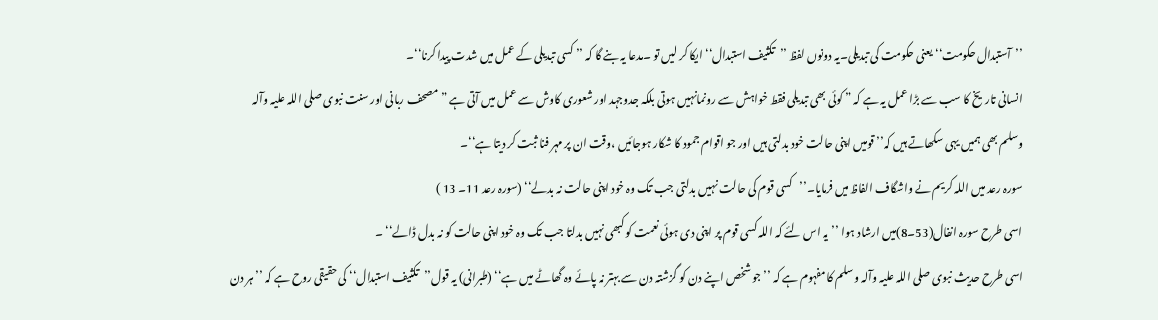’’آستبدال حکومت‘‘ یعنی حکومت کی تبدیلی۔یہ دونوں لفظ ’’تکثیف استبدال‘‘ ایکا کر لیں تو ۔مدعا یہ بنے گا کہ ’’ کسی تبدیلی کے عمل میں شدت پیدا کرنا‘‘۔
انسانی تاریخ کا سب سے بڑا عمل یہ ہے کہ ” کوئی بھی تبدیلی فقط خواہش سے رونمانہیں ہوتی بلکہ جدوجہد اور شعوری کاوش سے عمل میں آتی ہے ” مصحف ربانی اور سنت نبوی صلی اللہ علیہ وآلہ وسلم بھی ہمیں یہی سکھاتے ہیں کہ’’قومیں اپنی حالت خود بدلتی ہیں اور جو اقوام جمود کا شکار ہوجائیں ،وقت ان پر مہر فنا ثبت کر دیتا ہے‘‘۔
سورہ رعد میں اللہ کریم نے واشگاف الفاظ میں فرمایا۔’’کسی قوم کی حالت نہیں بدلتی جب تک وہ خود اپنی حالت نہ بدلے‘‘ (سورہ رعد 11۔ 13 )
اسی طرح سورہ انفال(53۔8)میں ارشاد ہوا ’’یہ اس لئے کہ اللہ کسی قوم پر اپنی دی ہوئی نعمت کو کبھی نہیں بدلتا جب تک وہ خود اپنی حالت کو نہ بدل ڈالے‘‘ ۔
اسی طرح حدیث نبوی صلی اللہ علیہ وآلہ وسلم کا مفہوم ہے کہ ’’جو شخص اپنے دن کو گزشتہ دن سے بہتر نہ پائے وہ گھاٹے میں ہے‘‘ (طبرانی) یہ قول’’تکثیف استبدال‘‘ کی حقیقی روح ہے کہ ’’ہر دن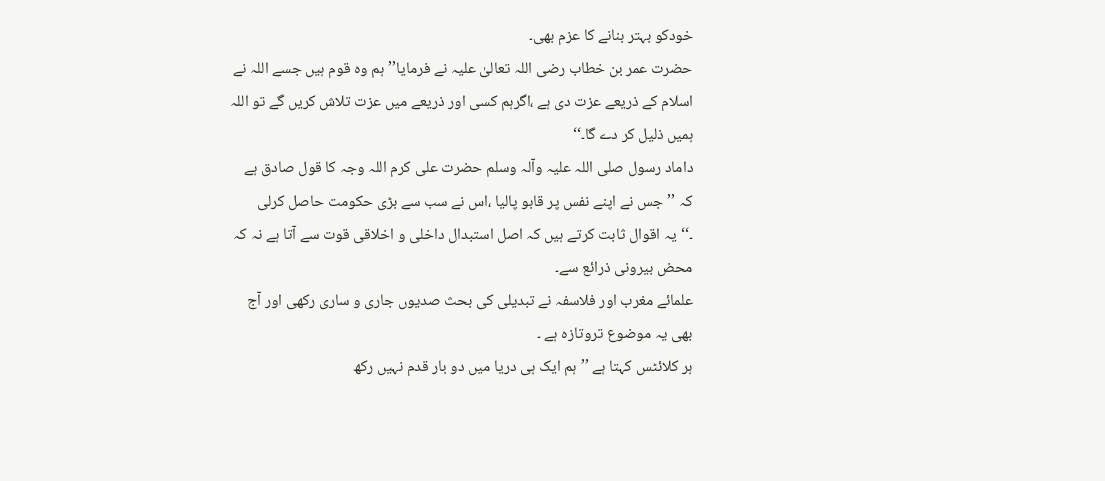خودکو بہتر بنانے کا عزم بھی۔
حضرت عمر بن خطاب رضی اللہ تعالیٰ علیہ نے فرمایا’’ہم وہ قوم ہیں جسے اللہ نے اسلام کے ذریعے عزت دی ہے ،اگرہم کسی اور ذریعے میں عزت تلاش کریں گے تو اللہ ہمیں ذلیل کر دے گا۔‘‘
داماد رسول صلی اللہ علیہ وآلہ وسلم حضرت علی کرم اللہ وجہ کا قول صادق ہے کہ ’’جس نے اپنے نفس پر قابو پالیا ،اس نے سب سے بڑی حکومت حاصل کرلی ۔‘‘یہ اقوال ثابت کرتے ہیں کہ اصل استبدال داخلی و اخلاقی قوت سے آتا ہے نہ کہ محض بیرونی ذرائع سے۔
علمائے مغرب اور فلاسفہ نے تبدیلی کی بحث صدیوں جاری و ساری رکھی اور آج بھی یہ موضوع تروتازہ ہے ۔
ہر کلائٹس کہتا ہے ’’ہم ایک ہی دریا میں دو بار قدم نہیں رکھ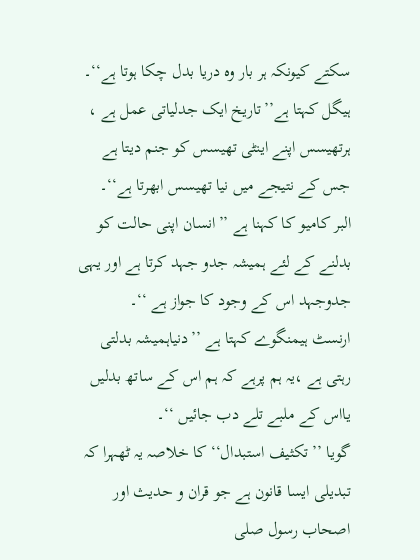سکتے کیونکہ ہر بار وہ دریا بدل چکا ہوتا ہے‘‘۔
ہیگل کہتا ہے’’تاریخ ایک جدلیاتی عمل ہے ، ہرتھیسس اپنے اینٹی تھیسس کو جنم دیتا ہے جس کے نتیجے میں نیا تھیسس ابھرتا ہے‘‘۔
البر کامیو کا کہنا ہے ’’انسان اپنی حالت کو بدلنے کے لئے ہمیشہ جدو جہد کرتا ہے اور یہی جدوجہد اس کے وجود کا جواز ہے ‘‘۔
ارنسٹ ہیمنگوے کہتا ہے ’’دنیاہمیشہ بدلتی رہتی ہے ،یہ ہم پرہے کہ ہم اس کے ساتھ بدلیں یااس کے ملبے تلے دب جائیں ‘‘۔
گویا ’’تکثیف استبدال‘‘ کا خلاصہ یہ ٹھہرا کہ تبدیلی ایسا قانون ہے جو قران و حدیث اور اصحاب رسول صلی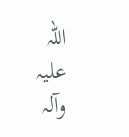اللہ علیہ وآلہ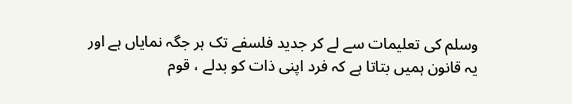وسلم کی تعلیمات سے لے کر جدید فلسفے تک ہر جگہ نمایاں ہے اور یہ قانون ہمیں بتاتا ہے کہ فرد اپنی ذات کو بدلے ، قوم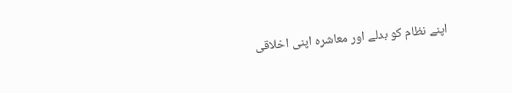اپنے نظام کو بدلے اور معاشرہ اپنی اخلاقی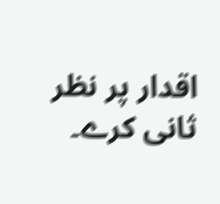اقدار پر نظر ثانی کرے۔